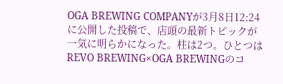OGA BREWING COMPANYが3月8日12:24に公開した投稿で、店頭の最新トピックが一気に明らかになった。柱は2つ。ひとつはREVO BREWING×OGA BREWINGのコ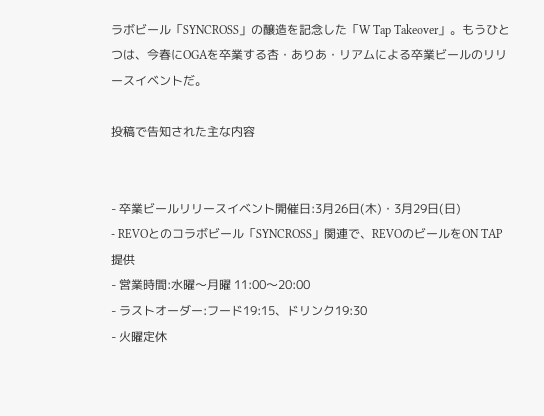ラボビール「SYNCROSS」の醸造を記念した「W Tap Takeover」。もうひとつは、今春にOGAを卒業する杏・ありあ・リアムによる卒業ビールのリリースイベントだ。

投稿で告知された主な内容


- 卒業ビールリリースイベント開催日:3月26日(木)・3月29日(日)
- REVOとのコラボビール「SYNCROSS」関連で、REVOのビールをON TAP提供
- 営業時間:水曜〜月曜 11:00〜20:00
- ラストオーダー:フード19:15、ドリンク19:30
- 火曜定休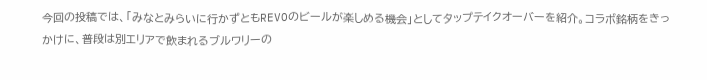今回の投稿では、「みなとみらいに行かずともREVOのビールが楽しめる機会」としてタップテイクオーバーを紹介。コラボ銘柄をきっかけに、普段は別エリアで飲まれるブルワリーの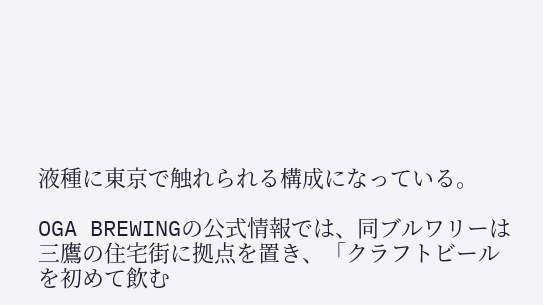液種に東京で触れられる構成になっている。

OGA BREWINGの公式情報では、同ブルワリーは三鷹の住宅街に拠点を置き、「クラフトビールを初めて飲む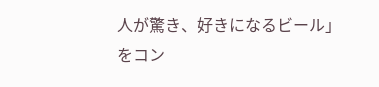人が驚き、好きになるビール」をコン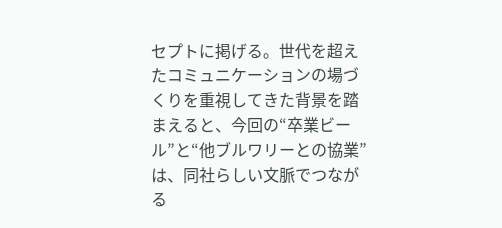セプトに掲げる。世代を超えたコミュニケーションの場づくりを重視してきた背景を踏まえると、今回の“卒業ビール”と“他ブルワリーとの協業”は、同社らしい文脈でつながる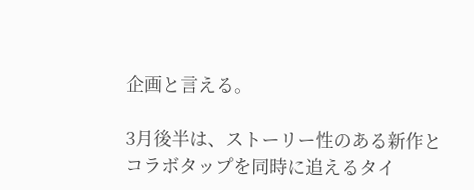企画と言える。

3月後半は、ストーリー性のある新作とコラボタップを同時に追えるタイ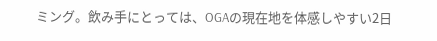ミング。飲み手にとっては、OGAの現在地を体感しやすい2日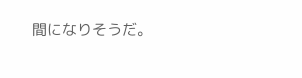間になりそうだ。